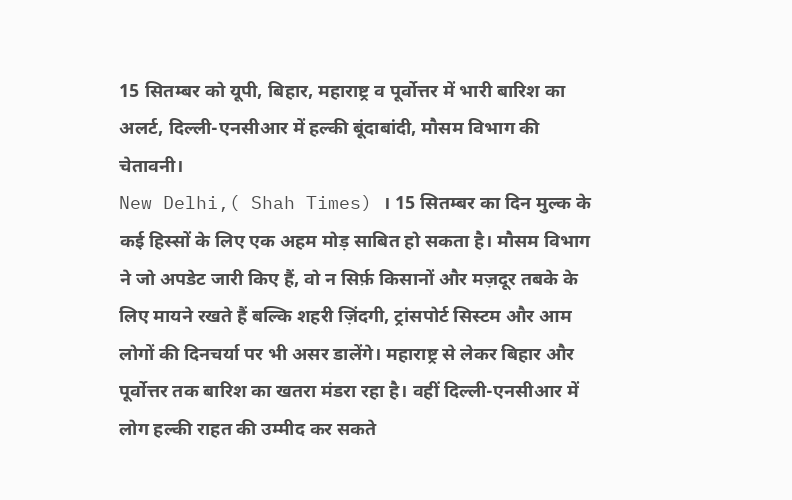15 सितम्बर को यूपी, बिहार, महाराष्ट्र व पूर्वोत्तर में भारी बारिश का अलर्ट, दिल्ली-एनसीआर में हल्की बूंदाबांदी, मौसम विभाग की चेतावनी।
New Delhi,( Shah Times) । 15 सितम्बर का दिन मुल्क के कई हिस्सों के लिए एक अहम मोड़ साबित हो सकता है। मौसम विभाग ने जो अपडेट जारी किए हैं, वो न सिर्फ़ किसानों और मज़दूर तबके के लिए मायने रखते हैं बल्कि शहरी ज़िंदगी, ट्रांसपोर्ट सिस्टम और आम लोगों की दिनचर्या पर भी असर डालेंगे। महाराष्ट्र से लेकर बिहार और पूर्वोत्तर तक बारिश का खतरा मंडरा रहा है। वहीं दिल्ली-एनसीआर में लोग हल्की राहत की उम्मीद कर सकते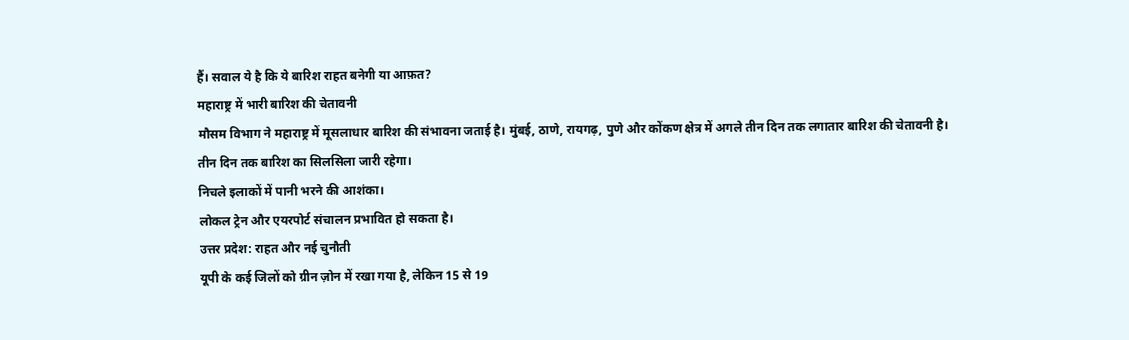हैं। सवाल ये है कि ये बारिश राहत बनेगी या आफ़त?
महाराष्ट्र में भारी बारिश की चेतावनी
मौसम विभाग ने महाराष्ट्र में मूसलाधार बारिश की संभावना जताई है। मुंबई, ठाणे, रायगढ़, पुणे और कोंकण क्षेत्र में अगले तीन दिन तक लगातार बारिश की चेतावनी है।
तीन दिन तक बारिश का सिलसिला जारी रहेगा।
निचले इलाकों में पानी भरने की आशंका।
लोकल ट्रेन और एयरपोर्ट संचालन प्रभावित हो सकता है।
उत्तर प्रदेश: राहत और नई चुनौती
यूपी के कई जिलों को ग्रीन ज़ोन में रखा गया है, लेकिन 15 से 19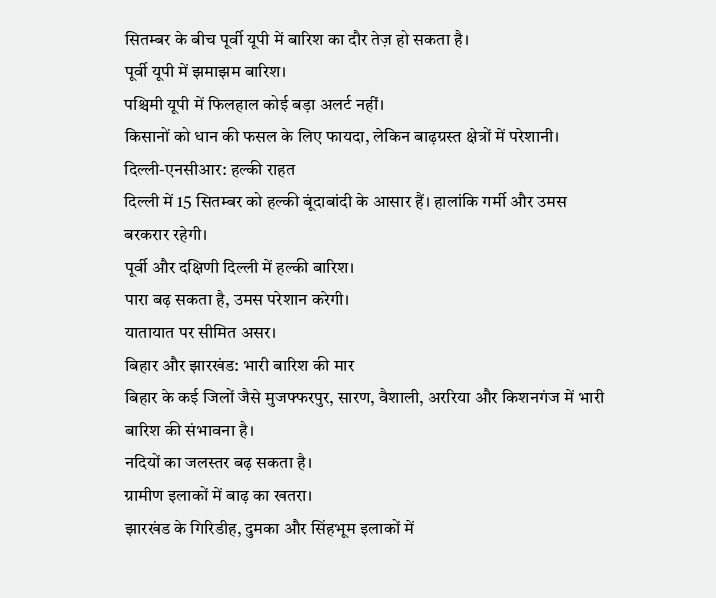सितम्बर के बीच पूर्वी यूपी में बारिश का दौर तेज़ हो सकता है।
पूर्वी यूपी में झमाझम बारिश।
पश्चिमी यूपी में फिलहाल कोई बड़ा अलर्ट नहीं।
किसानों को धान की फसल के लिए फायदा, लेकिन बाढ़ग्रस्त क्षेत्रों में परेशानी।
दिल्ली-एनसीआर: हल्की राहत
दिल्ली में 15 सितम्बर को हल्की बूंदाबांदी के आसार हैं। हालांकि गर्मी और उमस बरकरार रहेगी।
पूर्वी और दक्षिणी दिल्ली में हल्की बारिश।
पारा बढ़ सकता है, उमस परेशान करेगी।
यातायात पर सीमित असर।
बिहार और झारखंड: भारी बारिश की मार
बिहार के कई जिलों जैसे मुजफ्फरपुर, सारण, वैशाली, अररिया और किशनगंज में भारी बारिश की संभावना है।
नदियों का जलस्तर बढ़ सकता है।
ग्रामीण इलाकों में बाढ़ का खतरा।
झारखंड के गिरिडीह, दुमका और सिंहभूम इलाकों में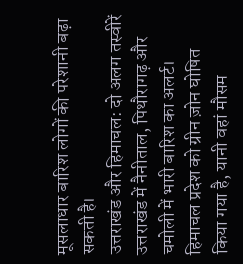मूसलाधार बारिश लोगों की परेशानी बढ़ा सकती है।
उत्तराखंड और हिमाचल: दो अलग तस्वीरें
उत्तराखंड में नैनीताल, पिथौरागढ़ और चमोली में भारी बारिश का अलर्ट।
हिमाचल प्रदेश को ग्रीन ज़ोन घोषित किया गया है, यानी वहां मौसम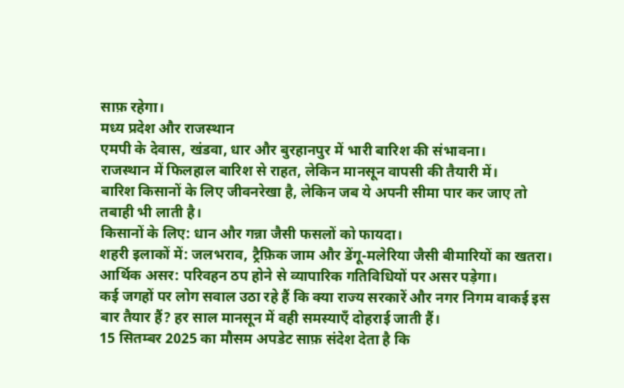साफ़ रहेगा।
मध्य प्रदेश और राजस्थान
एमपी के देवास, खंडवा, धार और बुरहानपुर में भारी बारिश की संभावना।
राजस्थान में फिलहाल बारिश से राहत, लेकिन मानसून वापसी की तैयारी में।
बारिश किसानों के लिए जीवनरेखा है, लेकिन जब ये अपनी सीमा पार कर जाए तो तबाही भी लाती है।
किसानों के लिए: धान और गन्ना जैसी फसलों को फायदा।
शहरी इलाकों में: जलभराव, ट्रैफ़िक जाम और डेंगू-मलेरिया जैसी बीमारियों का खतरा।
आर्थिक असर: परिवहन ठप होने से व्यापारिक गतिविधियों पर असर पड़ेगा।
कई जगहों पर लोग सवाल उठा रहे हैं कि क्या राज्य सरकारें और नगर निगम वाकई इस बार तैयार हैं? हर साल मानसून में वही समस्याएँ दोहराई जाती हैं।
15 सितम्बर 2025 का मौसम अपडेट साफ़ संदेश देता है कि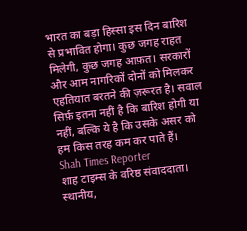भारत का बड़ा हिस्सा इस दिन बारिश से प्रभावित होगा। कुछ जगह राहत मिलेगी, कुछ जगह आफ़त। सरकारों और आम नागरिकों दोनों को मिलकर एहतियात बरतने की ज़रूरत है। सवाल सिर्फ़ इतना नहीं है कि बारिश होगी या नहीं, बल्कि ये है कि उसके असर को हम किस तरह कम कर पाते हैं।
Shah Times Reporter
शाह टाइम्स के वरिष्ठ संवाददाता। स्थानीय,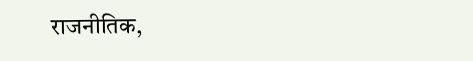राजनीतिक,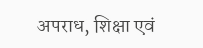अपराध, शिक्षा एवं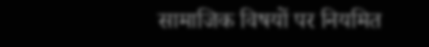सामाजिक विषयों पर नियमित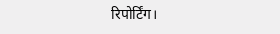रिपोर्टिंग।